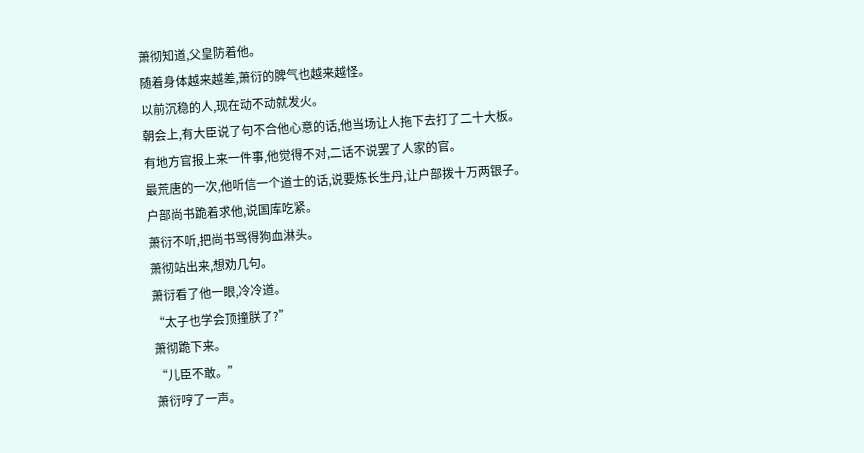萧彻知道,父皇防着他。
随着身体越来越差,萧衍的脾气也越来越怪。
以前沉稳的人,现在动不动就发火。
朝会上,有大臣说了句不合他心意的话,他当场让人拖下去打了二十大板。
有地方官报上来一件事,他觉得不对,二话不说罢了人家的官。
最荒唐的一次,他听信一个道士的话,说要炼长生丹,让户部拨十万两银子。
户部尚书跪着求他,说国库吃紧。
萧衍不听,把尚书骂得狗血淋头。
萧彻站出来,想劝几句。
萧衍看了他一眼,冷冷道。
“太子也学会顶撞朕了?”
萧彻跪下来。
“儿臣不敢。”
萧衍哼了一声。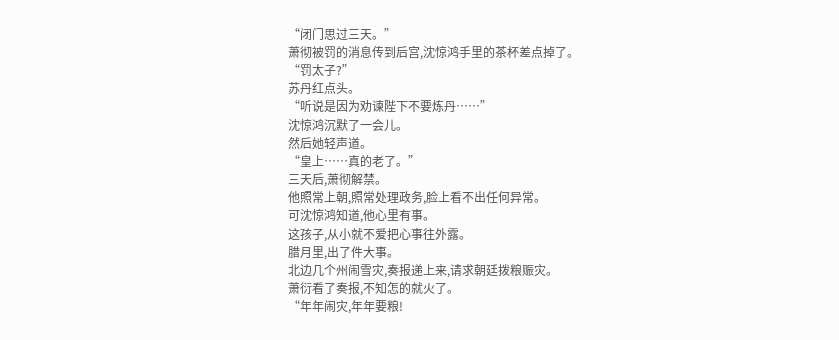“闭门思过三天。”
萧彻被罚的消息传到后宫,沈惊鸿手里的茶杯差点掉了。
“罚太子?”
苏丹红点头。
“听说是因为劝谏陛下不要炼丹……”
沈惊鸿沉默了一会儿。
然后她轻声道。
“皇上……真的老了。”
三天后,萧彻解禁。
他照常上朝,照常处理政务,脸上看不出任何异常。
可沈惊鸿知道,他心里有事。
这孩子,从小就不爱把心事往外露。
腊月里,出了件大事。
北边几个州闹雪灾,奏报递上来,请求朝廷拨粮赈灾。
萧衍看了奏报,不知怎的就火了。
“年年闹灾,年年要粮!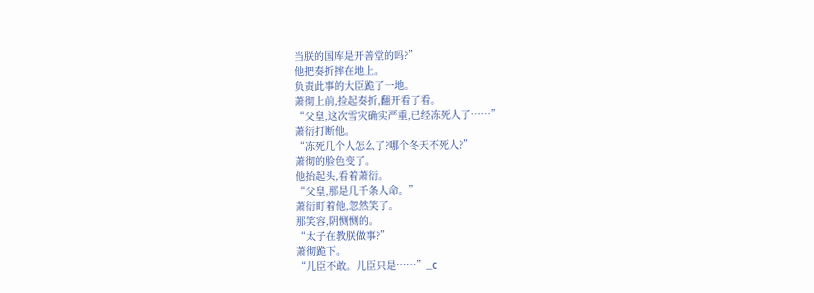当朕的国库是开善堂的吗?”
他把奏折摔在地上。
负责此事的大臣跪了一地。
萧彻上前,捡起奏折,翻开看了看。
“父皇,这次雪灾确实严重,已经冻死人了……”
萧衍打断他。
“冻死几个人怎么了?哪个冬天不死人?”
萧彻的脸色变了。
他抬起头,看着萧衍。
“父皇,那是几千条人命。”
萧衍盯着他,忽然笑了。
那笑容,阴恻恻的。
“太子在教朕做事?”
萧彻跪下。
“儿臣不敢。儿臣只是……”_c